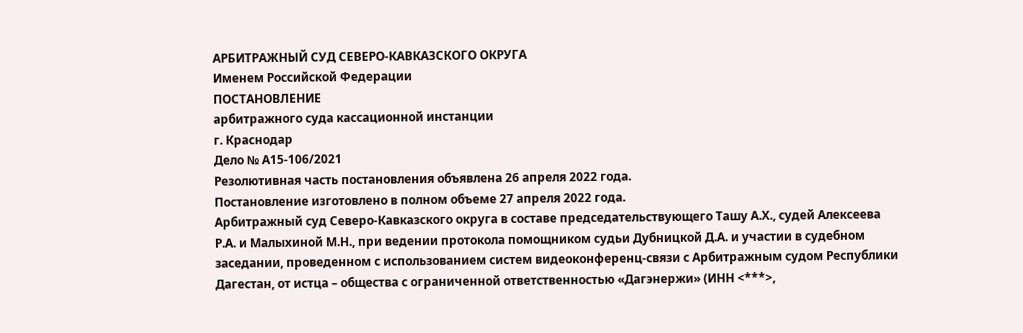АРБИТРАЖНЫЙ СУД СЕВЕРО-КАВКАЗСКОГО ОКРУГА
Именем Российской Федерации
ПОСТАНОВЛЕНИЕ
арбитражного суда кассационной инстанции
г. Краснодар
Дело № А15-106/2021
Резолютивная часть постановления объявлена 26 апреля 2022 года.
Постановление изготовлено в полном объеме 27 апреля 2022 года.
Арбитражный суд Северо-Кавказского округа в составе председательствующего Ташу А.Х., судей Алексеева Р.А. и Малыхиной М.Н., при ведении протокола помощником судьи Дубницкой Д.А. и участии в судебном заседании, проведенном с использованием систем видеоконференц-связи с Арбитражным судом Республики Дагестан, от истца – общества с ограниченной ответственностью «Дагэнержи» (ИНН <***>,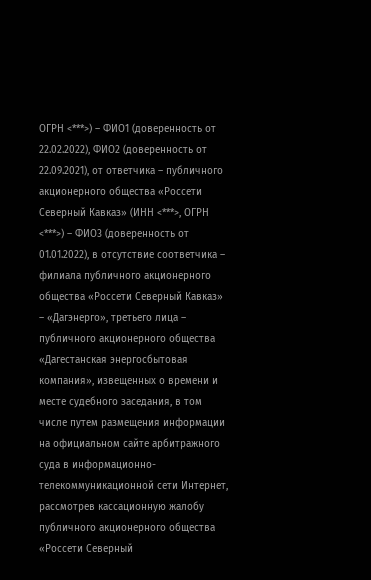ОГРН <***>) – ФИО1 (доверенность от 22.02.2022), ФИО2 (доверенность от 22.09.2021), от ответчика – публичного акционерного общества «Россети Северный Кавказ» (ИНН <***>, ОГРН <***>) – ФИО3 (доверенность от 01.01.2022), в отсутствие соответчика – филиала публичного акционерного общества «Россети Северный Кавказ» – «Дагэнерго», третьего лица – публичного акционерного общества «Дагестанская энергосбытовая компания», извещенных о времени и месте судебного заседания, в том числе путем размещения информации на официальном сайте арбитражного суда в информационно-телекоммуникационной сети Интернет, рассмотрев кассационную жалобу публичного акционерного общества «Россети Северный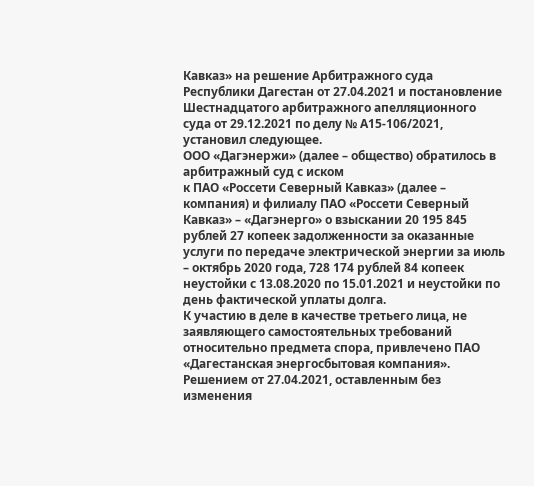Кавказ» на решение Арбитражного суда Республики Дагестан от 27.04.2021 и постановление Шестнадцатого арбитражного апелляционного суда от 29.12.2021 по делу № А15-106/2021, установил следующее.
ООО «Дагэнержи» (далее – общество) обратилось в арбитражный суд с иском
к ПАО «Россети Северный Кавказ» (далее – компания) и филиалу ПАО «Россети Северный Кавказ» – «Дагэнерго» о взыскании 20 195 845 рублей 27 копеек задолженности за оказанные услуги по передаче электрической энергии за июль – октябрь 2020 года, 728 174 рублей 84 копеек неустойки с 13.08.2020 по 15.01.2021 и неустойки по день фактической уплаты долга.
К участию в деле в качестве третьего лица, не заявляющего самостоятельных требований относительно предмета спора, привлечено ПАО «Дагестанская энергосбытовая компания».
Решением от 27.04.2021, оставленным без изменения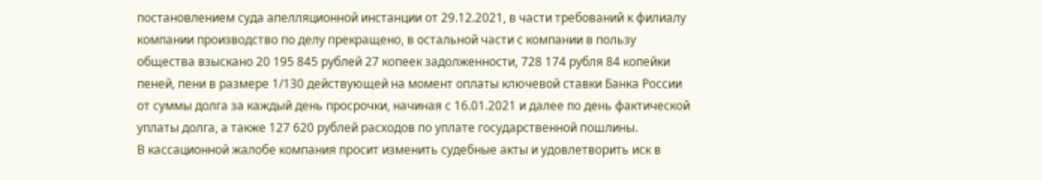постановлением суда апелляционной инстанции от 29.12.2021, в части требований к филиалу компании производство по делу прекращено, в остальной части с компании в пользу общества взыскано 20 195 845 рублей 27 копеек задолженности, 728 174 рубля 84 копейки пеней, пени в размере 1/130 действующей на момент оплаты ключевой ставки Банка России
от суммы долга за каждый день просрочки, начиная с 16.01.2021 и далее по день фактической уплаты долга, а также 127 620 рублей расходов по уплате государственной пошлины.
В кассационной жалобе компания просит изменить судебные акты и удовлетворить иск в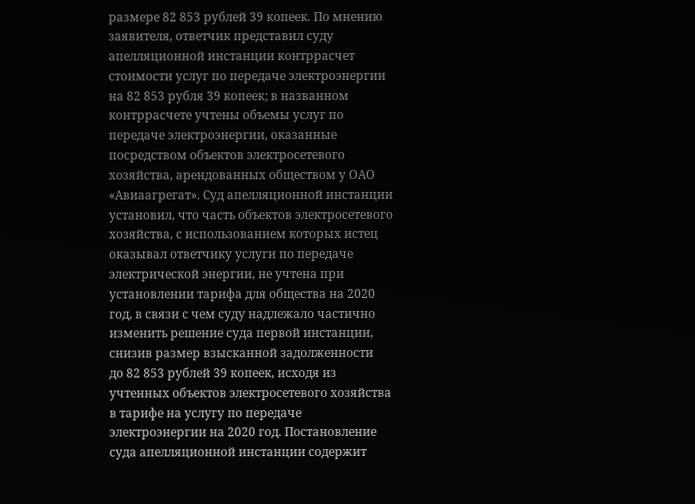размере 82 853 рублей 39 копеек. По мнению заявителя, ответчик представил суду апелляционной инстанции контррасчет стоимости услуг по передаче электроэнергии
на 82 853 рубля 39 копеек; в названном контррасчете учтены объемы услуг по передаче электроэнергии, оказанные посредством объектов электросетевого хозяйства, арендованных обществом у ОАО «Авиаагрегат». Суд апелляционной инстанции установил, что часть объектов электросетевого хозяйства, с использованием которых истец оказывал ответчику услуги по передаче электрической энергии, не учтена при установлении тарифа для общества на 2020 год, в связи с чем суду надлежало частично изменить решение суда первой инстанции, снизив размер взысканной задолженности
до 82 853 рублей 39 копеек, исходя из учтенных объектов электросетевого хозяйства
в тарифе на услугу по передаче электроэнергии на 2020 год. Постановление суда апелляционной инстанции содержит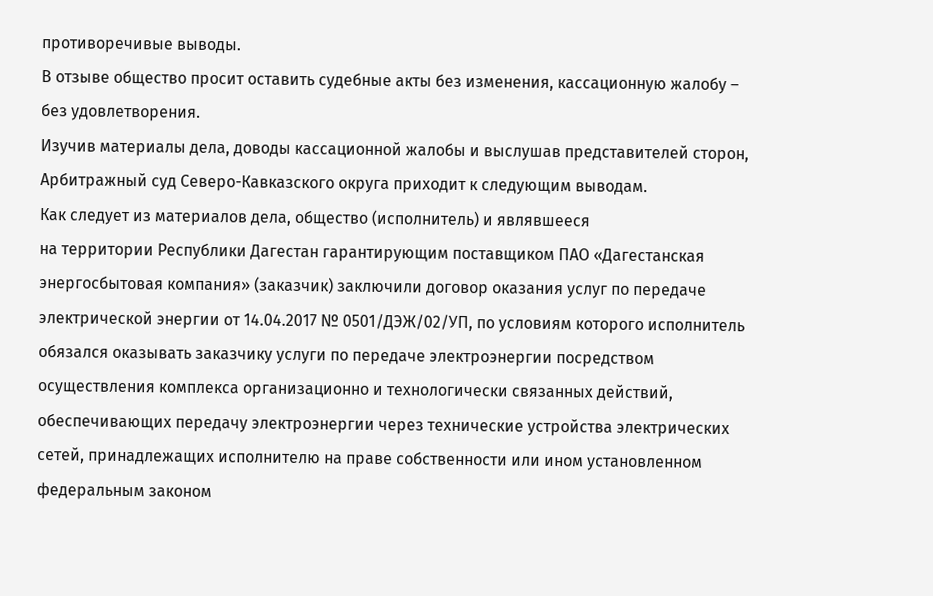противоречивые выводы.
В отзыве общество просит оставить судебные акты без изменения, кассационную жалобу – без удовлетворения.
Изучив материалы дела, доводы кассационной жалобы и выслушав представителей сторон, Арбитражный суд Северо-Кавказского округа приходит к следующим выводам.
Как следует из материалов дела, общество (исполнитель) и являвшееся
на территории Республики Дагестан гарантирующим поставщиком ПАО «Дагестанская энергосбытовая компания» (заказчик) заключили договор оказания услуг по передаче электрической энергии от 14.04.2017 № 0501/ДЭЖ/02/УП, по условиям которого исполнитель обязался оказывать заказчику услуги по передаче электроэнергии посредством осуществления комплекса организационно и технологически связанных действий, обеспечивающих передачу электроэнергии через технические устройства электрических сетей, принадлежащих исполнителю на праве собственности или ином установленном федеральным законом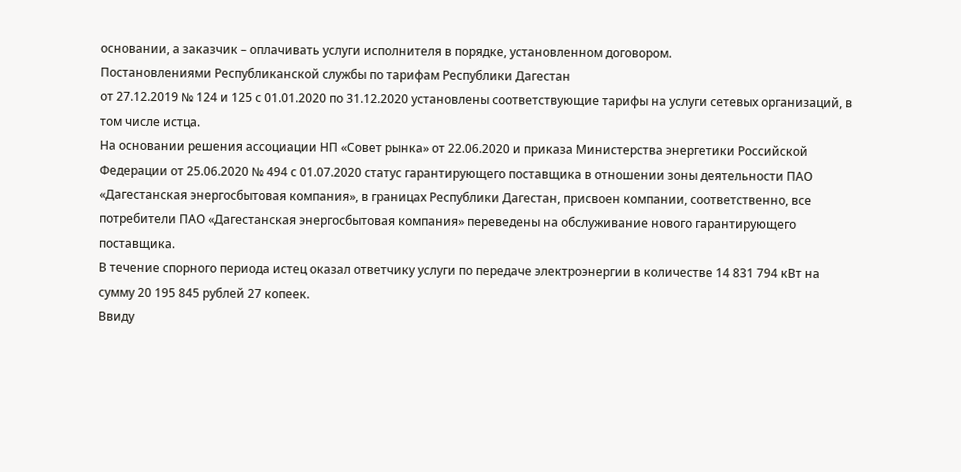основании, а заказчик – оплачивать услуги исполнителя в порядке, установленном договором.
Постановлениями Республиканской службы по тарифам Республики Дагестан
от 27.12.2019 № 124 и 125 с 01.01.2020 по 31.12.2020 установлены соответствующие тарифы на услуги сетевых организаций, в том числе истца.
На основании решения ассоциации НП «Совет рынка» от 22.06.2020 и приказа Министерства энергетики Российской Федерации от 25.06.2020 № 494 с 01.07.2020 статус гарантирующего поставщика в отношении зоны деятельности ПАО «Дагестанская энергосбытовая компания», в границах Республики Дагестан, присвоен компании, соответственно, все потребители ПАО «Дагестанская энергосбытовая компания» переведены на обслуживание нового гарантирующего поставщика.
В течение спорного периода истец оказал ответчику услуги по передаче электроэнергии в количестве 14 831 794 кВт на сумму 20 195 845 рублей 27 копеек.
Ввиду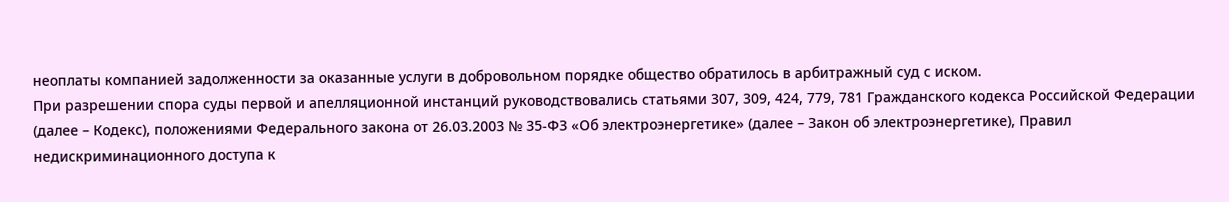неоплаты компанией задолженности за оказанные услуги в добровольном порядке общество обратилось в арбитражный суд с иском.
При разрешении спора суды первой и апелляционной инстанций руководствовались статьями 307, 309, 424, 779, 781 Гражданского кодекса Российской Федерации (далее – Кодекс), положениями Федерального закона от 26.03.2003 № 35-ФЗ «Об электроэнергетике» (далее – Закон об электроэнергетике), Правил недискриминационного доступа к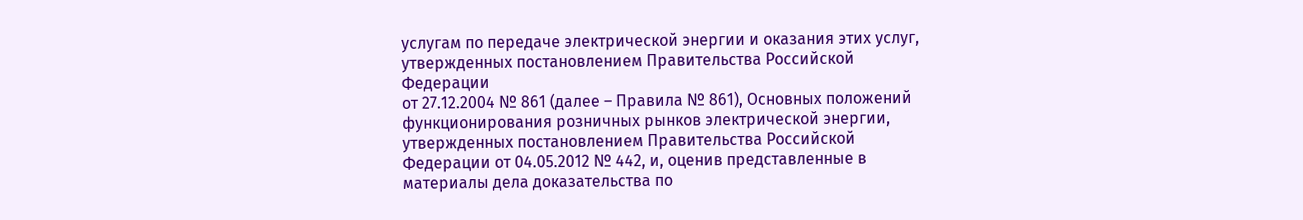услугам по передаче электрической энергии и оказания этих услуг, утвержденных постановлением Правительства Российской Федерации
от 27.12.2004 № 861 (далее – Правила № 861), Основных положений функционирования розничных рынков электрической энергии, утвержденных постановлением Правительства Российской Федерации от 04.05.2012 № 442, и, оценив представленные в материалы дела доказательства по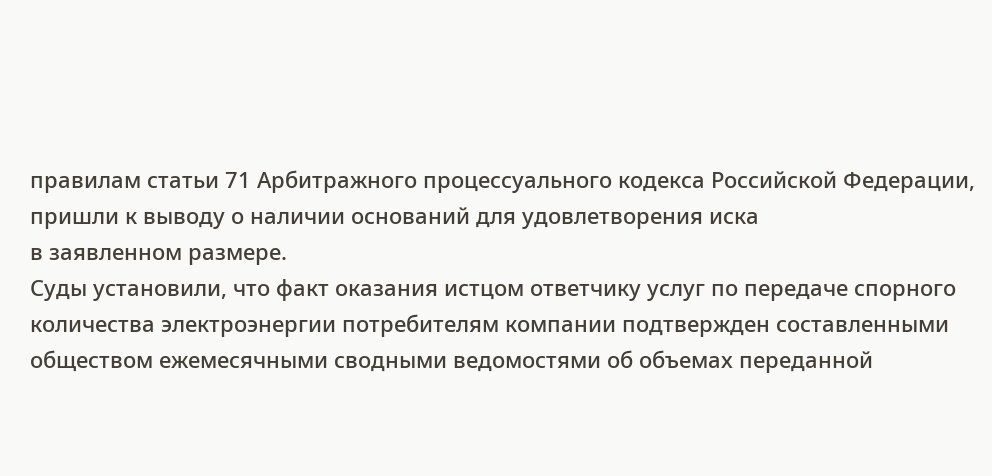правилам статьи 71 Арбитражного процессуального кодекса Российской Федерации, пришли к выводу о наличии оснований для удовлетворения иска
в заявленном размере.
Суды установили, что факт оказания истцом ответчику услуг по передаче спорного количества электроэнергии потребителям компании подтвержден составленными обществом ежемесячными сводными ведомостями об объемах переданной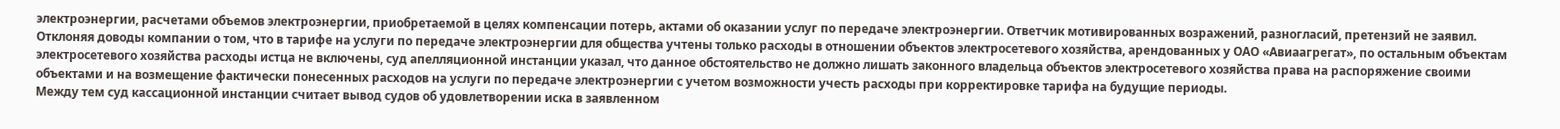электроэнергии, расчетами объемов электроэнергии, приобретаемой в целях компенсации потерь, актами об оказании услуг по передаче электроэнергии. Ответчик мотивированных возражений, разногласий, претензий не заявил.
Отклоняя доводы компании о том, что в тарифе на услуги по передаче электроэнергии для общества учтены только расходы в отношении объектов электросетевого хозяйства, арендованных у ОАО «Авиаагрегат», по остальным объектам электросетевого хозяйства расходы истца не включены, суд апелляционной инстанции указал, что данное обстоятельство не должно лишать законного владельца объектов электросетевого хозяйства права на распоряжение своими объектами и на возмещение фактически понесенных расходов на услуги по передаче электроэнергии с учетом возможности учесть расходы при корректировке тарифа на будущие периоды.
Между тем суд кассационной инстанции считает вывод судов об удовлетворении иска в заявленном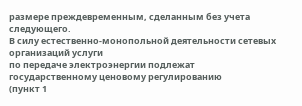размере преждевременным, сделанным без учета следующего.
В силу естественно-монопольной деятельности сетевых организаций услуги
по передаче электроэнергии подлежат государственному ценовому регулированию
(пункт 1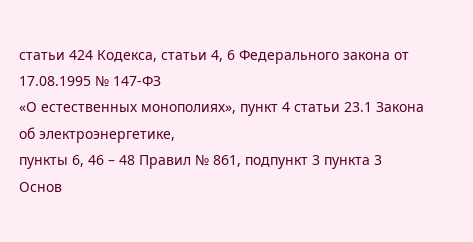статьи 424 Кодекса, статьи 4, 6 Федерального закона от 17.08.1995 № 147-ФЗ
«О естественных монополиях», пункт 4 статьи 23.1 Закона об электроэнергетике,
пункты 6, 46 – 48 Правил № 861, подпункт 3 пункта 3 Основ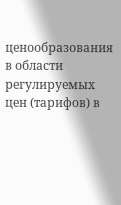ценообразования в области регулируемых цен (тарифов) в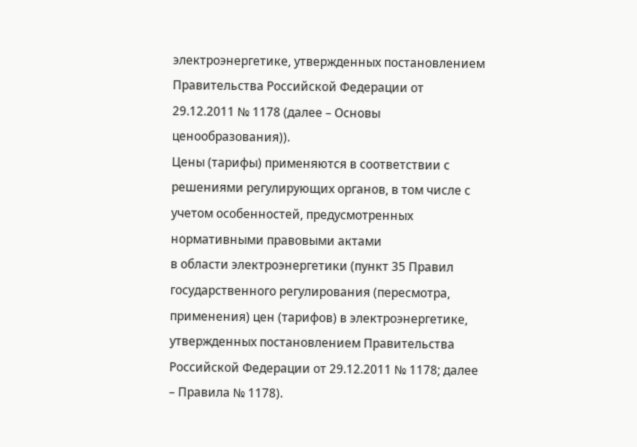электроэнергетике, утвержденных постановлением Правительства Российской Федерации от 29.12.2011 № 1178 (далее – Основы ценообразования)).
Цены (тарифы) применяются в соответствии с решениями регулирующих органов, в том числе с учетом особенностей, предусмотренных нормативными правовыми актами
в области электроэнергетики (пункт 35 Правил государственного регулирования (пересмотра, применения) цен (тарифов) в электроэнергетике, утвержденных постановлением Правительства Российской Федерации от 29.12.2011 № 1178; далее – Правила № 1178).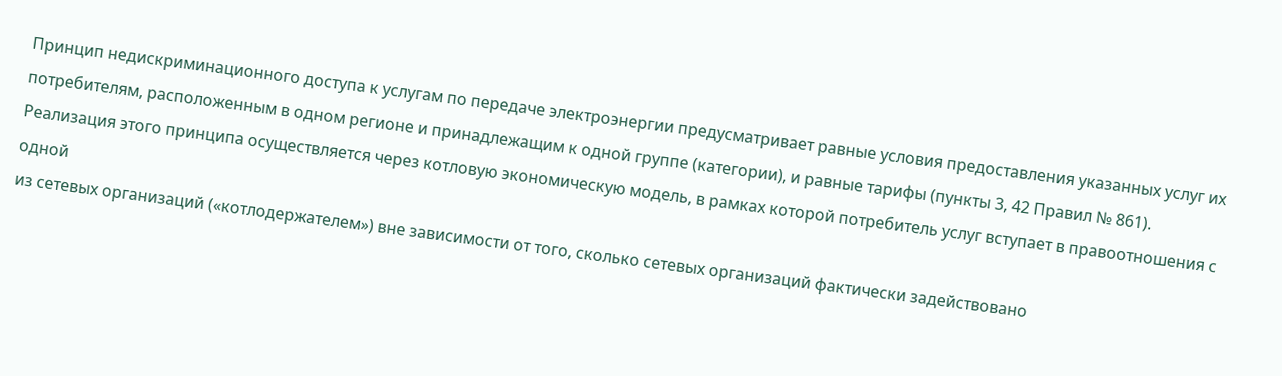Принцип недискриминационного доступа к услугам по передаче электроэнергии предусматривает равные условия предоставления указанных услуг их потребителям, расположенным в одном регионе и принадлежащим к одной группе (категории), и равные тарифы (пункты 3, 42 Правил № 861).
Реализация этого принципа осуществляется через котловую экономическую модель, в рамках которой потребитель услуг вступает в правоотношения с одной
из сетевых организаций («котлодержателем») вне зависимости от того, сколько сетевых организаций фактически задействовано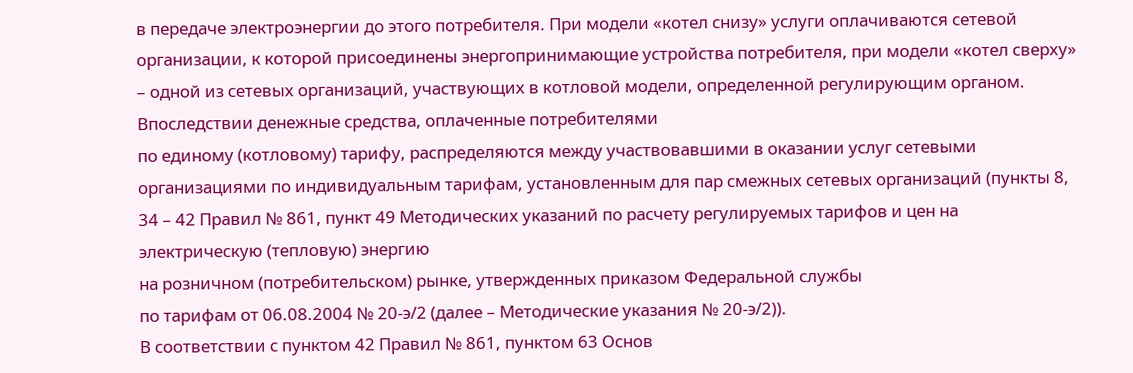в передаче электроэнергии до этого потребителя. При модели «котел снизу» услуги оплачиваются сетевой организации, к которой присоединены энергопринимающие устройства потребителя, при модели «котел сверху» – одной из сетевых организаций, участвующих в котловой модели, определенной регулирующим органом. Впоследствии денежные средства, оплаченные потребителями
по единому (котловому) тарифу, распределяются между участвовавшими в оказании услуг сетевыми организациями по индивидуальным тарифам, установленным для пар смежных сетевых организаций (пункты 8, 34 – 42 Правил № 861, пункт 49 Методических указаний по расчету регулируемых тарифов и цен на электрическую (тепловую) энергию
на розничном (потребительском) рынке, утвержденных приказом Федеральной службы
по тарифам от 06.08.2004 № 20-э/2 (далее – Методические указания № 20-э/2)).
В соответствии с пунктом 42 Правил № 861, пунктом 63 Основ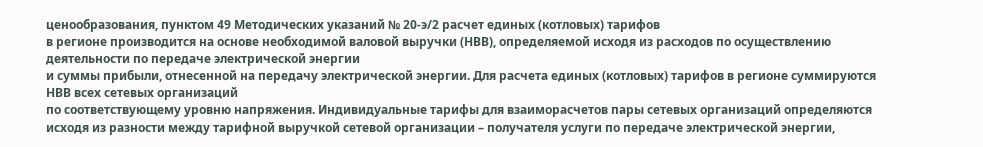ценообразования, пунктом 49 Методических указаний № 20-э/2 расчет единых (котловых) тарифов
в регионе производится на основе необходимой валовой выручки (НВВ), определяемой исходя из расходов по осуществлению деятельности по передаче электрической энергии
и суммы прибыли, отнесенной на передачу электрической энергии. Для расчета единых (котловых) тарифов в регионе суммируются НВВ всех сетевых организаций
по соответствующему уровню напряжения. Индивидуальные тарифы для взаиморасчетов пары сетевых организаций определяются исходя из разности между тарифной выручкой сетевой организации – получателя услуги по передаче электрической энергии,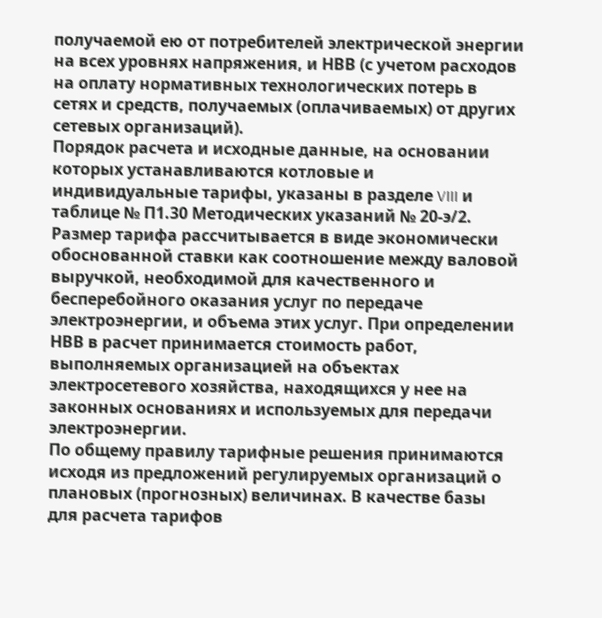получаемой ею от потребителей электрической энергии на всех уровнях напряжения, и НВВ (с учетом расходов на оплату нормативных технологических потерь в сетях и средств, получаемых (оплачиваемых) от других сетевых организаций).
Порядок расчета и исходные данные, на основании которых устанавливаются котловые и индивидуальные тарифы, указаны в разделе VIII и таблице № П1.30 Методических указаний № 20-э/2. Размер тарифа рассчитывается в виде экономически обоснованной ставки как соотношение между валовой выручкой, необходимой для качественного и бесперебойного оказания услуг по передаче электроэнергии, и объема этих услуг. При определении НВВ в расчет принимается стоимость работ, выполняемых организацией на объектах электросетевого хозяйства, находящихся у нее на законных основаниях и используемых для передачи электроэнергии.
По общему правилу тарифные решения принимаются исходя из предложений регулируемых организаций о плановых (прогнозных) величинах. В качестве базы для расчета тарифов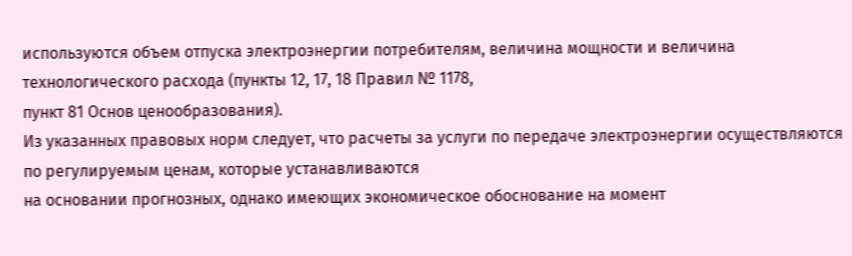используются объем отпуска электроэнергии потребителям, величина мощности и величина технологического расхода (пункты 12, 17, 18 Правил № 1178,
пункт 81 Основ ценообразования).
Из указанных правовых норм следует, что расчеты за услуги по передаче электроэнергии осуществляются по регулируемым ценам, которые устанавливаются
на основании прогнозных, однако имеющих экономическое обоснование на момент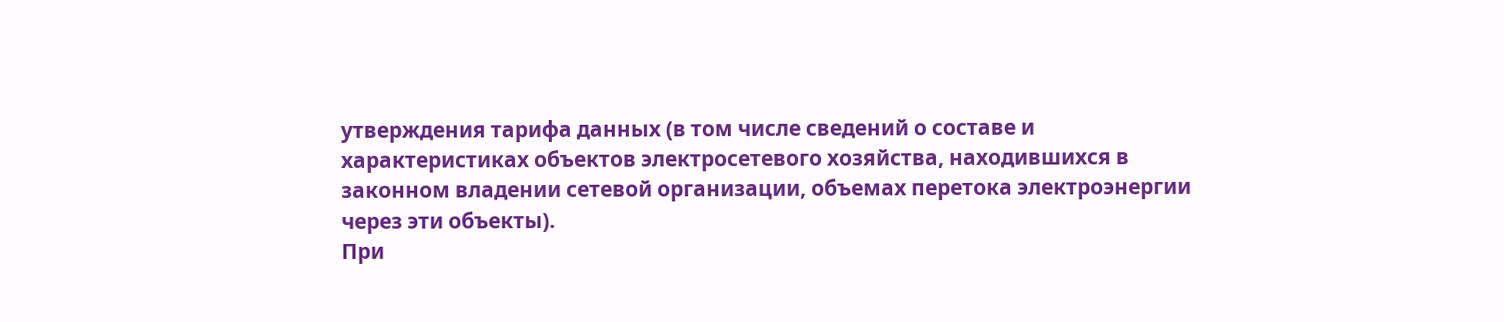утверждения тарифа данных (в том числе сведений о составе и характеристиках объектов электросетевого хозяйства, находившихся в законном владении сетевой организации, объемах перетока электроэнергии через эти объекты).
При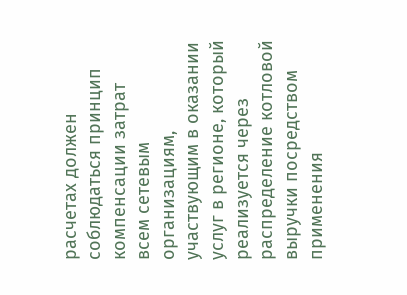расчетах должен соблюдаться принцип компенсации затрат всем сетевым организациям, участвующим в оказании услуг в регионе, который реализуется через распределение котловой выручки посредством применения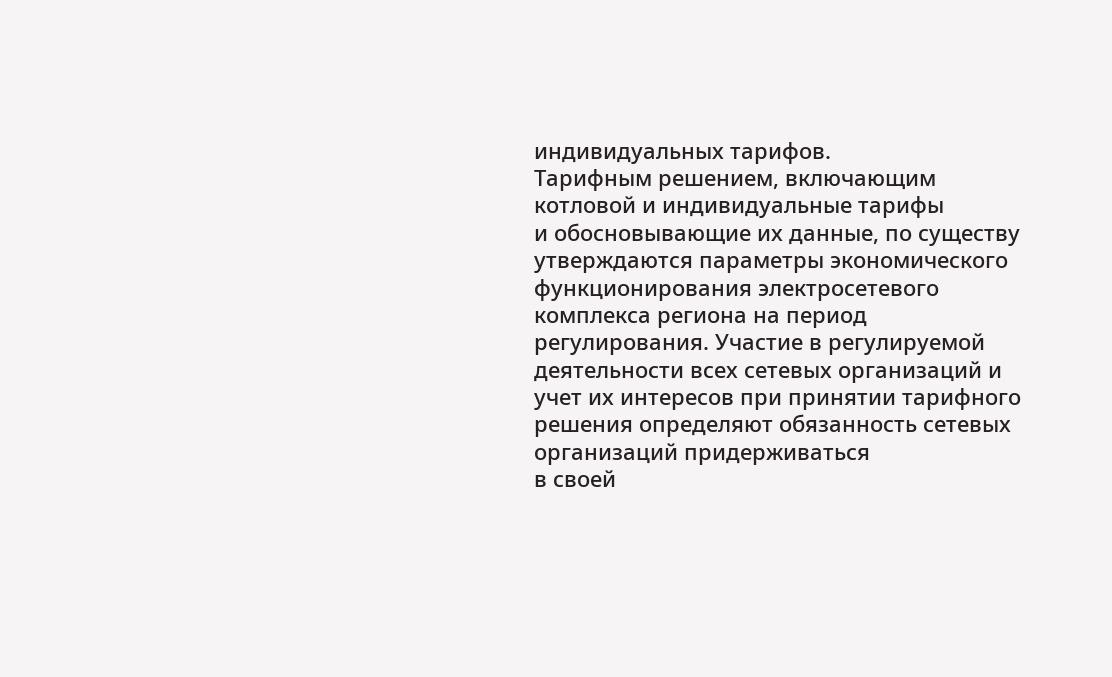индивидуальных тарифов.
Тарифным решением, включающим котловой и индивидуальные тарифы
и обосновывающие их данные, по существу утверждаются параметры экономического функционирования электросетевого комплекса региона на период регулирования. Участие в регулируемой деятельности всех сетевых организаций и учет их интересов при принятии тарифного решения определяют обязанность сетевых организаций придерживаться
в своей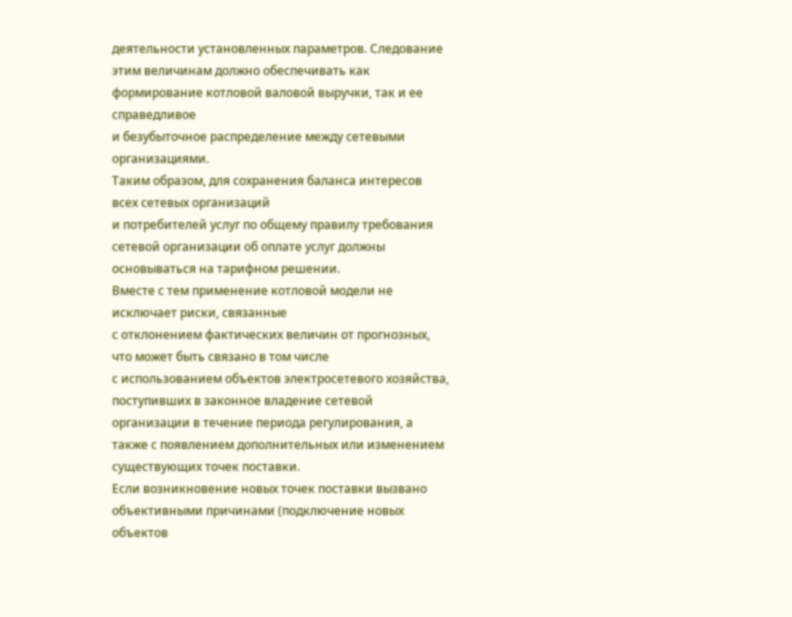деятельности установленных параметров. Следование этим величинам должно обеспечивать как формирование котловой валовой выручки, так и ее справедливое
и безубыточное распределение между сетевыми организациями.
Таким образом, для сохранения баланса интересов всех сетевых организаций
и потребителей услуг по общему правилу требования сетевой организации об оплате услуг должны основываться на тарифном решении.
Вместе с тем применение котловой модели не исключает риски, связанные
с отклонением фактических величин от прогнозных, что может быть связано в том числе
с использованием объектов электросетевого хозяйства, поступивших в законное владение сетевой организации в течение периода регулирования, а также с появлением дополнительных или изменением существующих точек поставки.
Если возникновение новых точек поставки вызвано объективными причинами (подключение новых объектов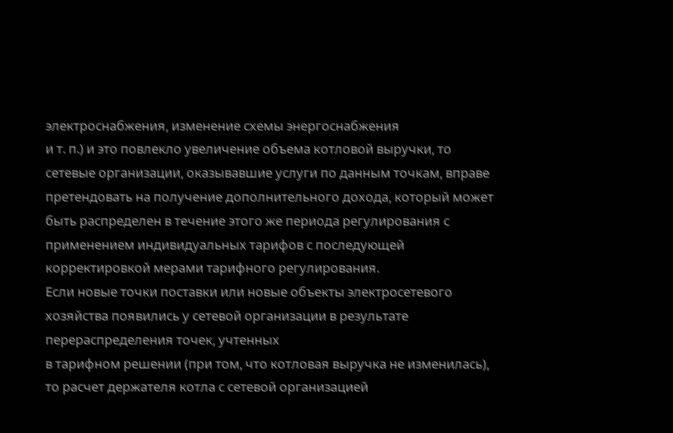электроснабжения, изменение схемы энергоснабжения
и т. п.) и это повлекло увеличение объема котловой выручки, то сетевые организации, оказывавшие услуги по данным точкам, вправе претендовать на получение дополнительного дохода, который может быть распределен в течение этого же периода регулирования с применением индивидуальных тарифов с последующей корректировкой мерами тарифного регулирования.
Если новые точки поставки или новые объекты электросетевого хозяйства появились у сетевой организации в результате перераспределения точек, учтенных
в тарифном решении (при том, что котловая выручка не изменилась), то расчет держателя котла с сетевой организацией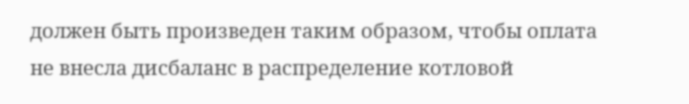должен быть произведен таким образом, чтобы оплата
не внесла дисбаланс в распределение котловой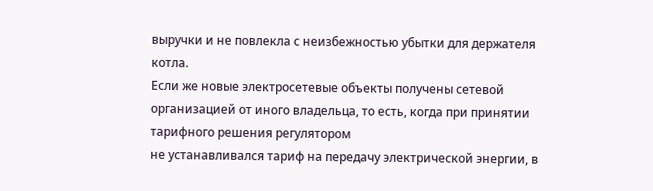выручки и не повлекла с неизбежностью убытки для держателя котла.
Если же новые электросетевые объекты получены сетевой организацией от иного владельца, то есть, когда при принятии тарифного решения регулятором
не устанавливался тариф на передачу электрической энергии, в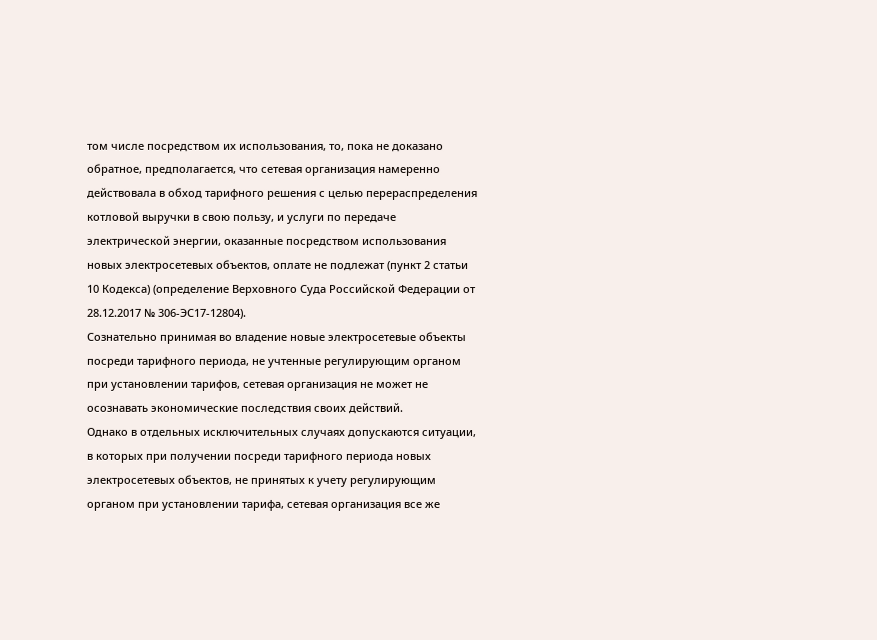том числе посредством их использования, то, пока не доказано обратное, предполагается, что сетевая организация намеренно действовала в обход тарифного решения с целью перераспределения котловой выручки в свою пользу, и услуги по передаче электрической энергии, оказанные посредством использования новых электросетевых объектов, оплате не подлежат (пункт 2 статьи 10 Кодекса) (определение Верховного Суда Российской Федерации от 28.12.2017 № 306-ЭС17-12804).
Сознательно принимая во владение новые электросетевые объекты посреди тарифного периода, не учтенные регулирующим органом при установлении тарифов, сетевая организация не может не осознавать экономические последствия своих действий.
Однако в отдельных исключительных случаях допускаются ситуации, в которых при получении посреди тарифного периода новых электросетевых объектов, не принятых к учету регулирующим органом при установлении тарифа, сетевая организация все же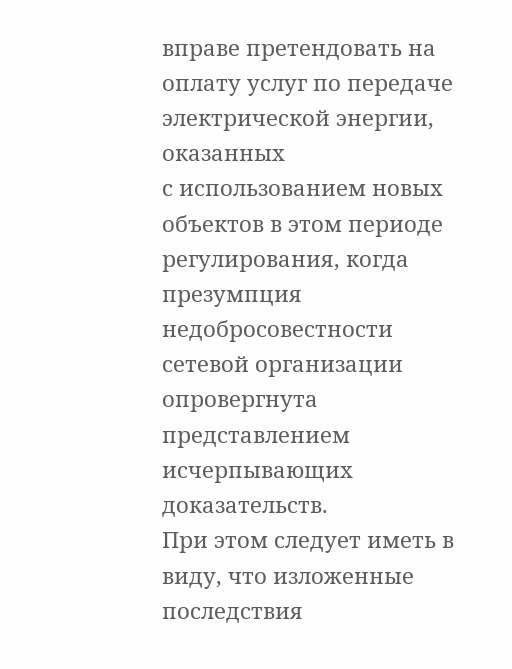вправе претендовать на оплату услуг по передаче электрической энергии, оказанных
с использованием новых объектов в этом периоде регулирования, когда презумпция недобросовестности сетевой организации опровергнута представлением исчерпывающих доказательств.
При этом следует иметь в виду, что изложенные последствия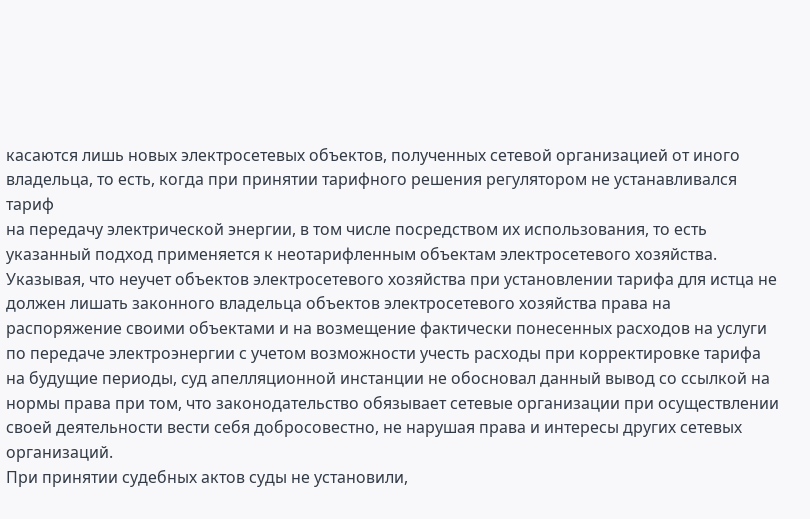касаются лишь новых электросетевых объектов, полученных сетевой организацией от иного владельца, то есть, когда при принятии тарифного решения регулятором не устанавливался тариф
на передачу электрической энергии, в том числе посредством их использования, то есть указанный подход применяется к неотарифленным объектам электросетевого хозяйства.
Указывая, что неучет объектов электросетевого хозяйства при установлении тарифа для истца не должен лишать законного владельца объектов электросетевого хозяйства права на распоряжение своими объектами и на возмещение фактически понесенных расходов на услуги по передаче электроэнергии с учетом возможности учесть расходы при корректировке тарифа на будущие периоды, суд апелляционной инстанции не обосновал данный вывод со ссылкой на нормы права при том, что законодательство обязывает сетевые организации при осуществлении своей деятельности вести себя добросовестно, не нарушая права и интересы других сетевых организаций.
При принятии судебных актов суды не установили,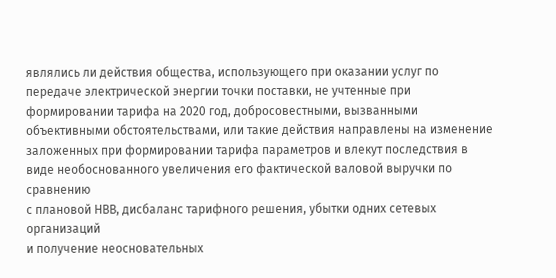являлись ли действия общества, использующего при оказании услуг по передаче электрической энергии точки поставки, не учтенные при формировании тарифа на 2020 год, добросовестными, вызванными объективными обстоятельствами, или такие действия направлены на изменение заложенных при формировании тарифа параметров и влекут последствия в виде необоснованного увеличения его фактической валовой выручки по сравнению
с плановой НВВ, дисбаланс тарифного решения, убытки одних сетевых организаций
и получение неосновательных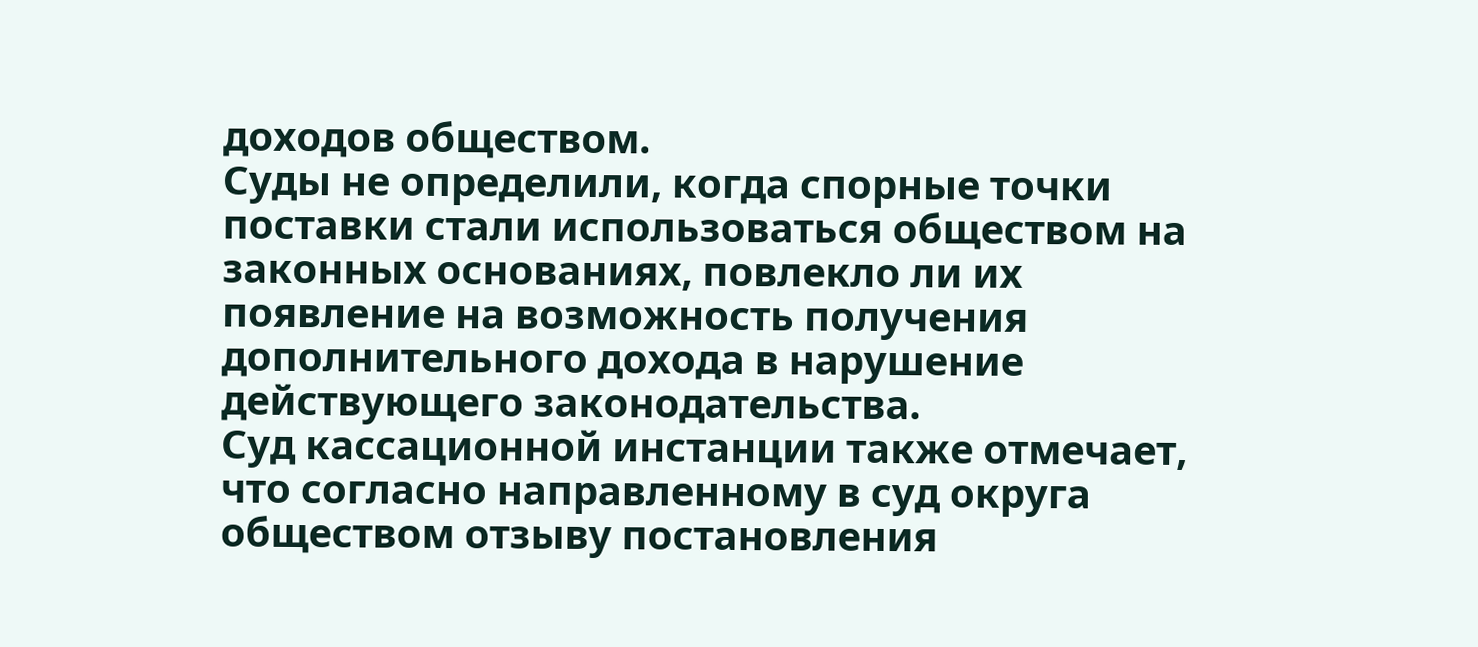доходов обществом.
Суды не определили, когда спорные точки поставки стали использоваться обществом на законных основаниях, повлекло ли их появление на возможность получения дополнительного дохода в нарушение действующего законодательства.
Суд кассационной инстанции также отмечает, что согласно направленному в суд округа обществом отзыву постановления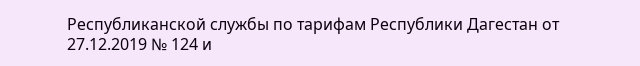Республиканской службы по тарифам Республики Дагестан от 27.12.2019 № 124 и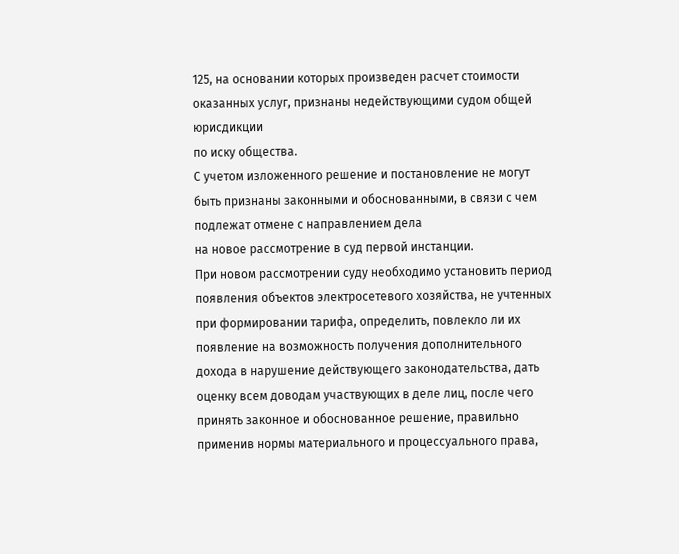125, на основании которых произведен расчет стоимости оказанных услуг, признаны недействующими судом общей юрисдикции
по иску общества.
С учетом изложенного решение и постановление не могут быть признаны законными и обоснованными, в связи с чем подлежат отмене с направлением дела
на новое рассмотрение в суд первой инстанции.
При новом рассмотрении суду необходимо установить период появления объектов электросетевого хозяйства, не учтенных при формировании тарифа, определить, повлекло ли их появление на возможность получения дополнительного дохода в нарушение действующего законодательства, дать оценку всем доводам участвующих в деле лиц, после чего принять законное и обоснованное решение, правильно применив нормы материального и процессуального права,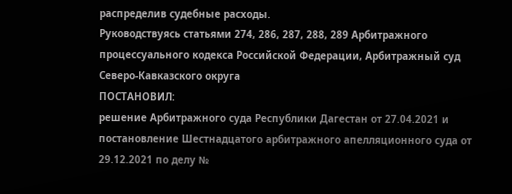распределив судебные расходы.
Руководствуясь статьями 274, 286, 287, 288, 289 Арбитражного процессуального кодекса Российской Федерации, Арбитражный суд Северо-Кавказского округа
ПОСТАНОВИЛ:
решение Арбитражного суда Республики Дагестан от 27.04.2021 и постановление Шестнадцатого арбитражного апелляционного суда от 29.12.2021 по делу №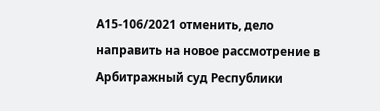А15-106/2021 отменить, дело направить на новое рассмотрение в Арбитражный суд Республики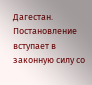Дагестан.
Постановление вступает в законную силу со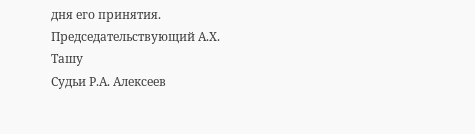дня его принятия.
Председательствующий А.Х. Ташу
Судьи Р.А. Алексеев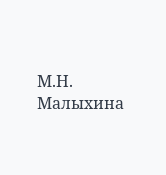М.Н. Малыхина